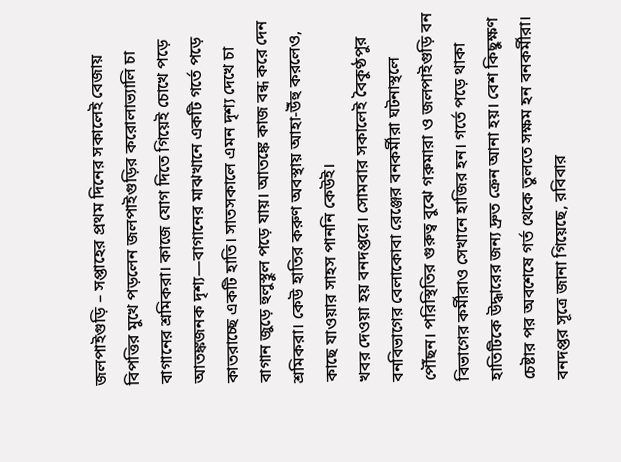জলপাইগুড়ি – সপ্তাহের প্রথম দিনের সকালেই বেজায় বিপত্তির মুখে পড়লেন জলপাইগুড়ির করোলাভ্যালি চা বাগানের শ্রমিকরা। কাজে যোগ দিতে গিয়েই চোখে পড়ে আতঙ্কজনক দৃশ্য—বাগানের মাঝখানে একটি গর্তে পড়ে কাতরাচ্ছে একটি হাতি। সাতসকালে এমন দৃশ্য দেখে চা বাগান জুড়ে হুলুস্থুল পড়ে যায়। আতঙ্কে কাজ বন্ধ করে দেন শ্রমিকরা। কেউ হাতির করুণ অবস্থায় আহা-উঁহু করলেও, কাছে যাওয়ার সাহস পাননি কেউই।
খবর দেওয়া হয় বনদপ্তরে। সোমবার সকালেই বৈকুণ্ঠপুর বনবিভাগের বেলাকোবা রেঞ্জের বনকর্মীরা ঘটনাস্থলে পৌঁছন। পরিস্থিতির গুরুত্ব বুঝে গরুমারা ও জলপাইগুড়ি বন বিভাগের কর্মীরাও সেখানে হাজির হন। গর্তে পড়ে থাকা হাতিটিকে উদ্ধারের জন্য দ্রুত ক্রেন আনা হয়। বেশ কিছুক্ষণ চেষ্টার পর অবশেষে গর্ত থেকে তুলতে সক্ষম হন বনকর্মীরা।
বনদপ্তর সূত্রে জানা গিয়েছে, রবিবার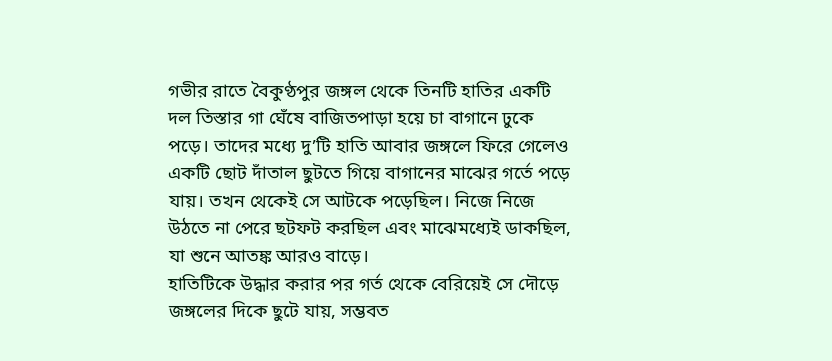গভীর রাতে বৈকুণ্ঠপুর জঙ্গল থেকে তিনটি হাতির একটি দল তিস্তার গা ঘেঁষে বাজিতপাড়া হয়ে চা বাগানে ঢুকে পড়ে। তাদের মধ্যে দু’টি হাতি আবার জঙ্গলে ফিরে গেলেও একটি ছোট দাঁতাল ছুটতে গিয়ে বাগানের মাঝের গর্তে পড়ে যায়। তখন থেকেই সে আটকে পড়েছিল। নিজে নিজে উঠতে না পেরে ছটফট করছিল এবং মাঝেমধ্যেই ডাকছিল, যা শুনে আতঙ্ক আরও বাড়ে।
হাতিটিকে উদ্ধার করার পর গর্ত থেকে বেরিয়েই সে দৌড়ে জঙ্গলের দিকে ছুটে যায়, সম্ভবত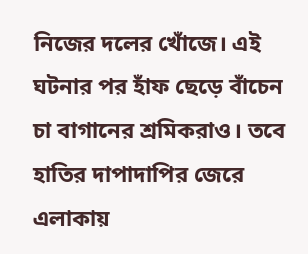নিজের দলের খোঁজে। এই ঘটনার পর হাঁফ ছেড়ে বাঁচেন চা বাগানের শ্রমিকরাও। তবে হাতির দাপাদাপির জেরে এলাকায়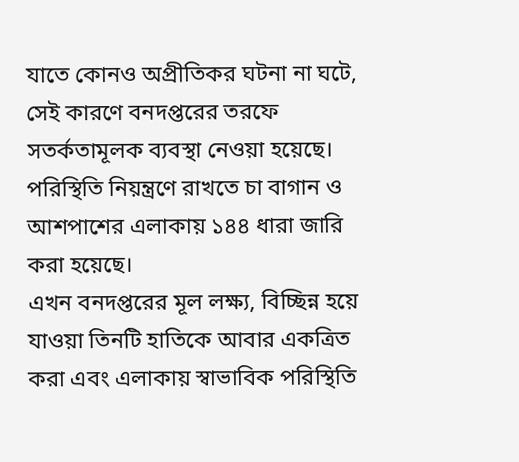যাতে কোনও অপ্রীতিকর ঘটনা না ঘটে, সেই কারণে বনদপ্তরের তরফে সতর্কতামূলক ব্যবস্থা নেওয়া হয়েছে। পরিস্থিতি নিয়ন্ত্রণে রাখতে চা বাগান ও আশপাশের এলাকায় ১৪৪ ধারা জারি করা হয়েছে।
এখন বনদপ্তরের মূল লক্ষ্য, বিচ্ছিন্ন হয়ে যাওয়া তিনটি হাতিকে আবার একত্রিত করা এবং এলাকায় স্বাভাবিক পরিস্থিতি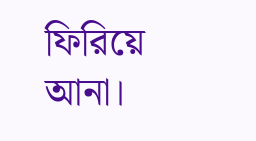ফিরিয়ে আনা।